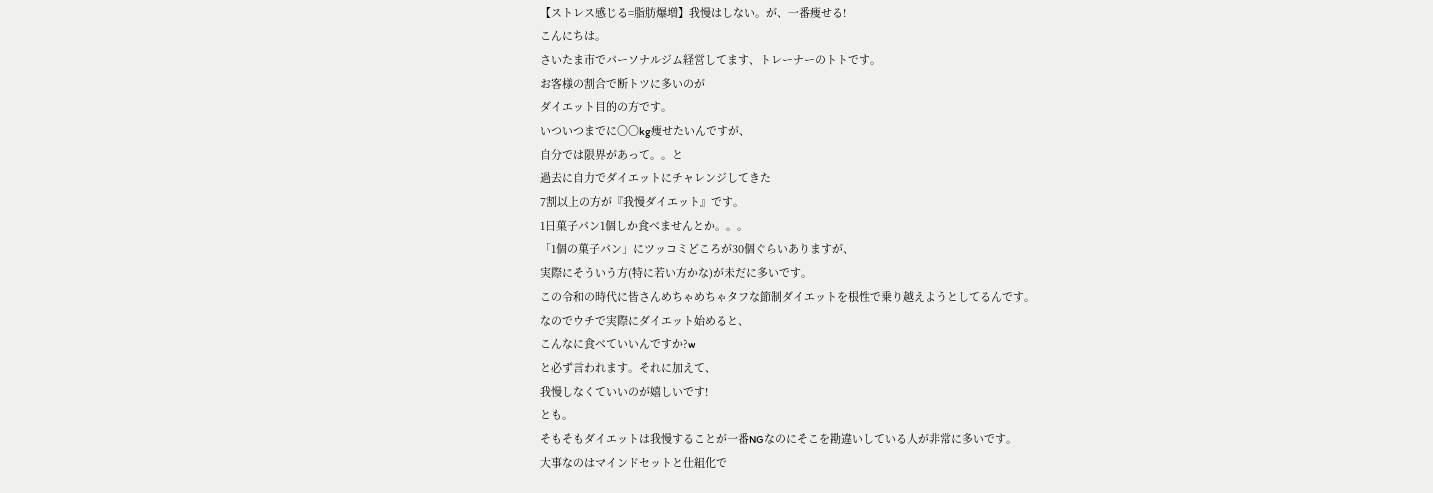【ストレス感じる=脂肪爆増】我慢はしない。が、一番痩せる!
こんにちは。
さいたま市でパーソナルジム経営してます、トレーナーのトトです。
お客様の割合で断トツに多いのが
ダイエット目的の方です。
いついつまでに〇〇kg痩せたいんですが、
自分では限界があって。。と
過去に自力でダイエットにチャレンジしてきた
7割以上の方が『我慢ダイエット』です。
1日菓子パン1個しか食べませんとか。。。
「1個の菓子パン」にツッコミどころが30個ぐらいありますが、
実際にそういう方(特に若い方かな)が未だに多いです。
この令和の時代に皆さんめちゃめちゃタフな節制ダイエットを根性で乗り越えようとしてるんです。
なのでウチで実際にダイエット始めると、
こんなに食べていいんですか?w
と必ず言われます。それに加えて、
我慢しなくていいのが嬉しいです!
とも。
そもそもダイエットは我慢することが一番NGなのにそこを勘違いしている人が非常に多いです。
大事なのはマインドセットと仕組化で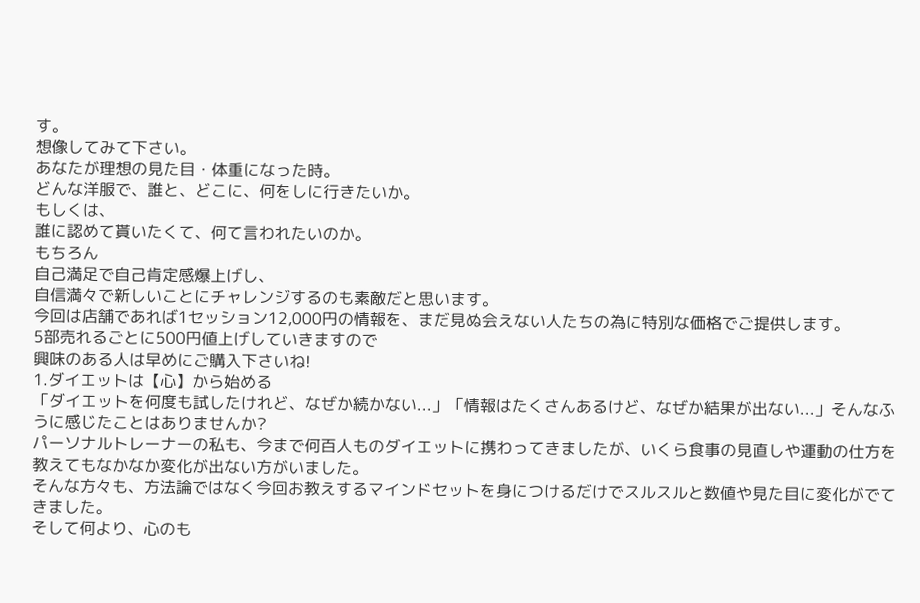す。
想像してみて下さい。
あなたが理想の見た目・体重になった時。
どんな洋服で、誰と、どこに、何をしに行きたいか。
もしくは、
誰に認めて貰いたくて、何て言われたいのか。
もちろん
自己満足で自己肯定感爆上げし、
自信満々で新しいことにチャレンジするのも素敵だと思います。
今回は店舗であれば1セッション12,000円の情報を、まだ見ぬ会えない人たちの為に特別な価格でご提供します。
5部売れるごとに500円値上げしていきますので
興味のある人は早めにご購入下さいね!
1.ダイエットは【心】から始める
「ダイエットを何度も試したけれど、なぜか続かない...」「情報はたくさんあるけど、なぜか結果が出ない...」そんなふうに感じたことはありませんか?
パーソナルトレーナーの私も、今まで何百人ものダイエットに携わってきましたが、いくら食事の見直しや運動の仕方を教えてもなかなか変化が出ない方がいました。
そんな方々も、方法論ではなく今回お教えするマインドセットを身につけるだけでスルスルと数値や見た目に変化がでてきました。
そして何より、心のも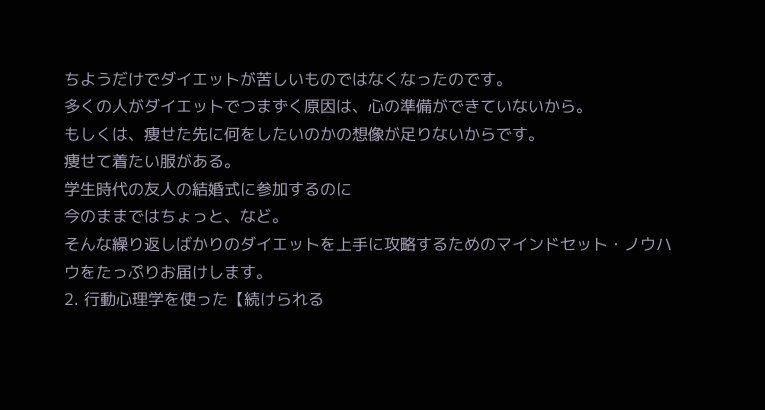ちようだけでダイエットが苦しいものではなくなったのです。
多くの人がダイエットでつまずく原因は、心の準備ができていないから。
もしくは、痩せた先に何をしたいのかの想像が足りないからです。
痩せて着たい服がある。
学生時代の友人の結婚式に参加するのに
今のままではちょっと、など。
そんな繰り返しばかりのダイエットを上手に攻略するためのマインドセット・ノウハウをたっぷりお届けします。
2. 行動心理学を使った【続けられる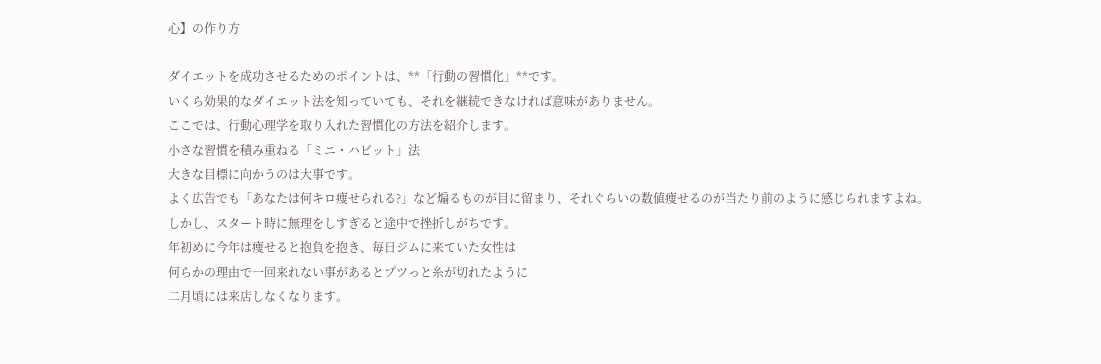心】の作り方

ダイエットを成功させるためのポイントは、**「行動の習慣化」**です。
いくら効果的なダイエット法を知っていても、それを継続できなければ意味がありません。
ここでは、行動心理学を取り入れた習慣化の方法を紹介します。
小さな習慣を積み重ねる「ミニ・ハビット」法
大きな目標に向かうのは大事です。
よく広告でも「あなたは何キロ痩せられる?」など煽るものが目に留まり、それぐらいの数値痩せるのが当たり前のように感じられますよね。
しかし、スタート時に無理をしすぎると途中で挫折しがちです。
年初めに今年は痩せると抱負を抱き、毎日ジムに来ていた女性は
何らかの理由で一回来れない事があるとプツっと糸が切れたように
二月頃には来店しなくなります。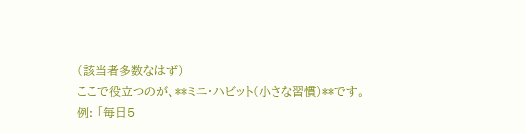(該当者多数なはず)
ここで役立つのが、**ミニ・ハビット(小さな習慣)**です。
例: 「毎日5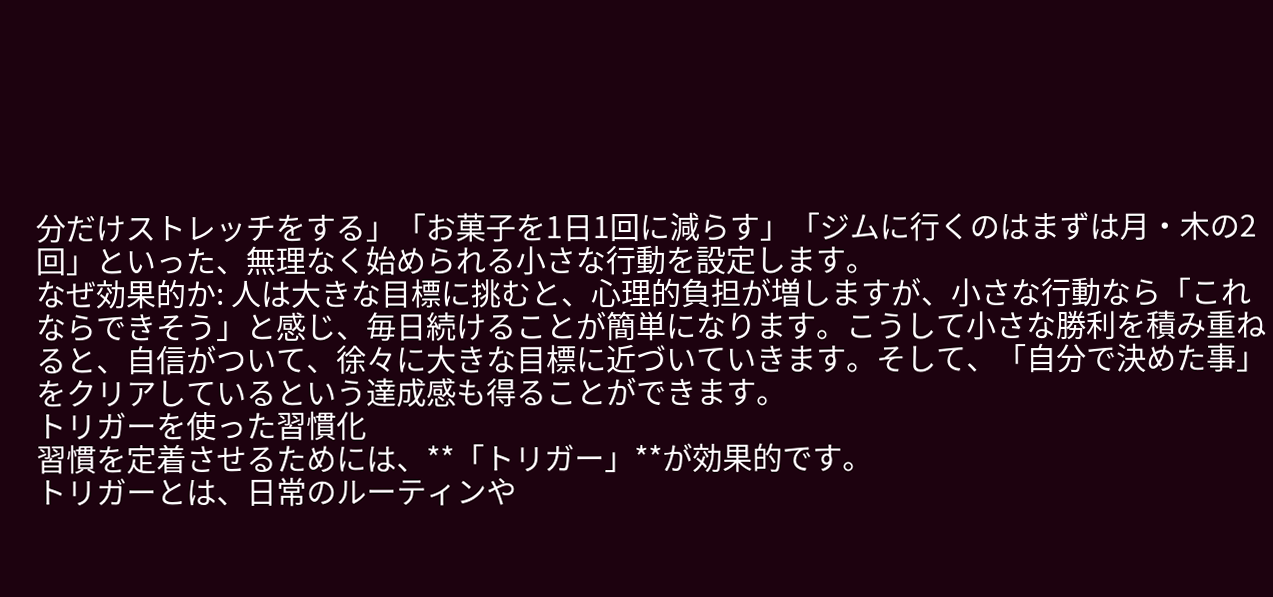分だけストレッチをする」「お菓子を1日1回に減らす」「ジムに行くのはまずは月・木の2回」といった、無理なく始められる小さな行動を設定します。
なぜ効果的か: 人は大きな目標に挑むと、心理的負担が増しますが、小さな行動なら「これならできそう」と感じ、毎日続けることが簡単になります。こうして小さな勝利を積み重ねると、自信がついて、徐々に大きな目標に近づいていきます。そして、「自分で決めた事」をクリアしているという達成感も得ることができます。
トリガーを使った習慣化
習慣を定着させるためには、**「トリガー」**が効果的です。
トリガーとは、日常のルーティンや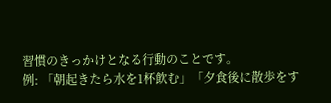習慣のきっかけとなる行動のことです。
例: 「朝起きたら水を1杯飲む」「夕食後に散歩をす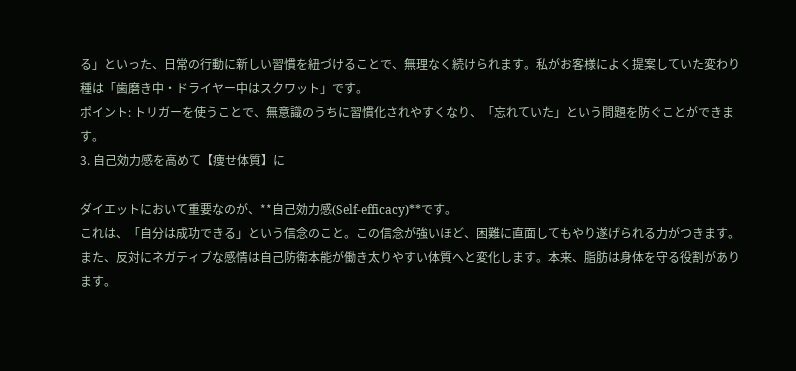る」といった、日常の行動に新しい習慣を紐づけることで、無理なく続けられます。私がお客様によく提案していた変わり種は「歯磨き中・ドライヤー中はスクワット」です。
ポイント: トリガーを使うことで、無意識のうちに習慣化されやすくなり、「忘れていた」という問題を防ぐことができます。
3. 自己効力感を高めて【痩せ体質】に

ダイエットにおいて重要なのが、**自己効力感(Self-efficacy)**です。
これは、「自分は成功できる」という信念のこと。この信念が強いほど、困難に直面してもやり遂げられる力がつきます。
また、反対にネガティブな感情は自己防衛本能が働き太りやすい体質へと変化します。本来、脂肪は身体を守る役割があります。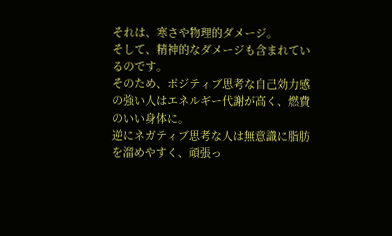それは、寒さや物理的ダメージ。
そして、精神的なダメージも含まれているのです。
そのため、ポジティブ思考な自己効力感の強い人はエネルギー代謝が高く、燃費のいい身体に。
逆にネガティブ思考な人は無意識に脂肪を溜めやすく、頑張っ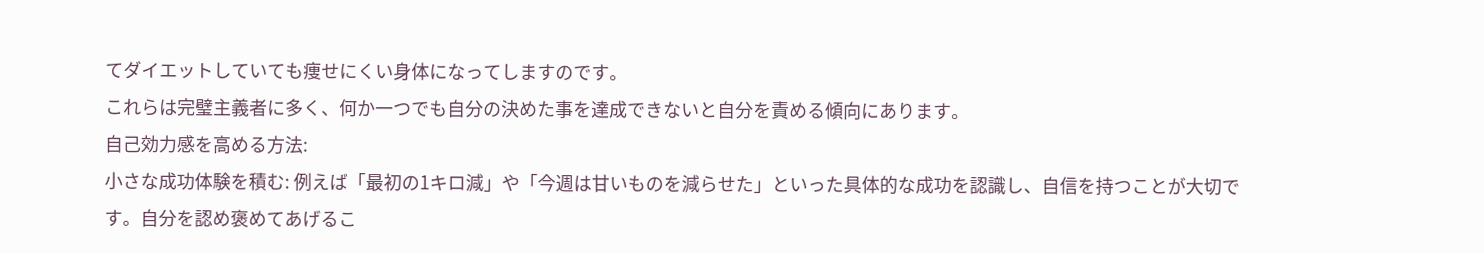てダイエットしていても痩せにくい身体になってしますのです。
これらは完璧主義者に多く、何か一つでも自分の決めた事を達成できないと自分を責める傾向にあります。
自己効力感を高める方法:
小さな成功体験を積む: 例えば「最初の1キロ減」や「今週は甘いものを減らせた」といった具体的な成功を認識し、自信を持つことが大切です。自分を認め褒めてあげるこ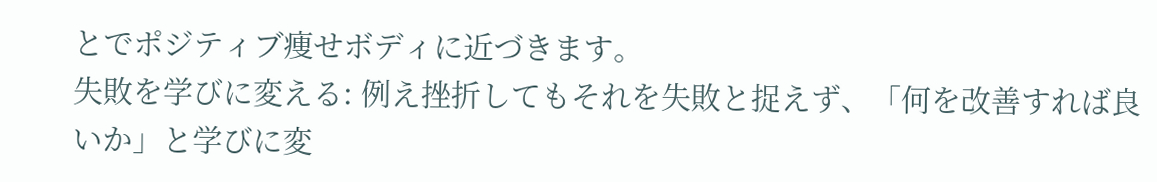とでポジティブ痩せボディに近づきます。
失敗を学びに変える: 例え挫折してもそれを失敗と捉えず、「何を改善すれば良いか」と学びに変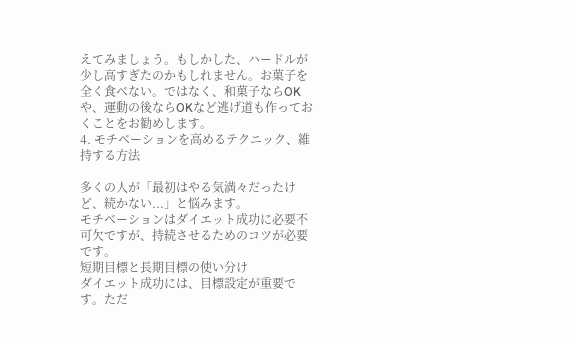えてみましょう。もしかした、ハードルが少し高すぎたのかもしれません。お菓子を全く食べない。ではなく、和菓子ならOKや、運動の後ならOKなど逃げ道も作っておくことをお勧めします。
4. モチベーションを高めるテクニック、維持する方法

多くの人が「最初はやる気満々だったけど、続かない...」と悩みます。
モチベーションはダイエット成功に必要不可欠ですが、持続させるためのコツが必要です。
短期目標と長期目標の使い分け
ダイエット成功には、目標設定が重要です。ただ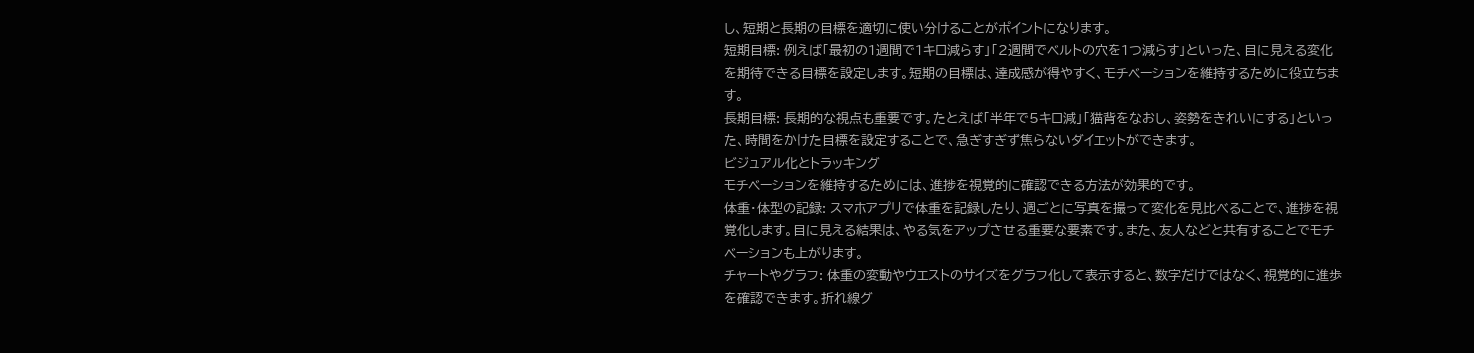し、短期と長期の目標を適切に使い分けることがポイントになります。
短期目標: 例えば「最初の1週間で1キロ減らす」「2週間でベルトの穴を1つ減らす」といった、目に見える変化を期待できる目標を設定します。短期の目標は、達成感が得やすく、モチベーションを維持するために役立ちます。
長期目標: 長期的な視点も重要です。たとえば「半年で5キロ減」「猫背をなおし、姿勢をきれいにする」といった、時間をかけた目標を設定することで、急ぎすぎず焦らないダイエットができます。
ビジュアル化とトラッキング
モチベーションを維持するためには、進捗を視覚的に確認できる方法が効果的です。
体重・体型の記録: スマホアプリで体重を記録したり、週ごとに写真を撮って変化を見比べることで、進捗を視覚化します。目に見える結果は、やる気をアップさせる重要な要素です。また、友人などと共有することでモチベーションも上がります。
チャートやグラフ: 体重の変動やウエストのサイズをグラフ化して表示すると、数字だけではなく、視覚的に進歩を確認できます。折れ線グ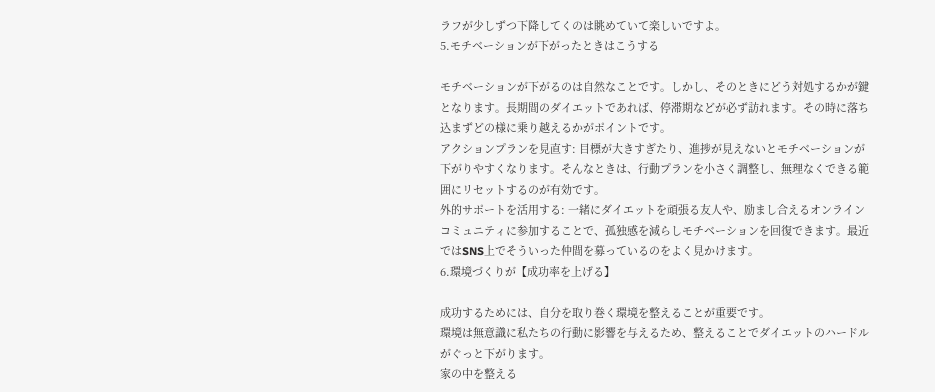ラフが少しずつ下降してくのは眺めていて楽しいですよ。
5.モチベーションが下がったときはこうする

モチベーションが下がるのは自然なことです。しかし、そのときにどう対処するかが鍵となります。長期間のダイエットであれば、停滞期などが必ず訪れます。その時に落ち込まずどの様に乗り越えるかがポイントです。
アクションプランを見直す: 目標が大きすぎたり、進捗が見えないとモチベーションが下がりやすくなります。そんなときは、行動プランを小さく調整し、無理なくできる範囲にリセットするのが有効です。
外的サポートを活用する: 一緒にダイエットを頑張る友人や、励まし合えるオンラインコミュニティに参加することで、孤独感を減らしモチベーションを回復できます。最近ではSNS上でそういった仲間を募っているのをよく見かけます。
6.環境づくりが【成功率を上げる】

成功するためには、自分を取り巻く環境を整えることが重要です。
環境は無意識に私たちの行動に影響を与えるため、整えることでダイエットのハードルがぐっと下がります。
家の中を整える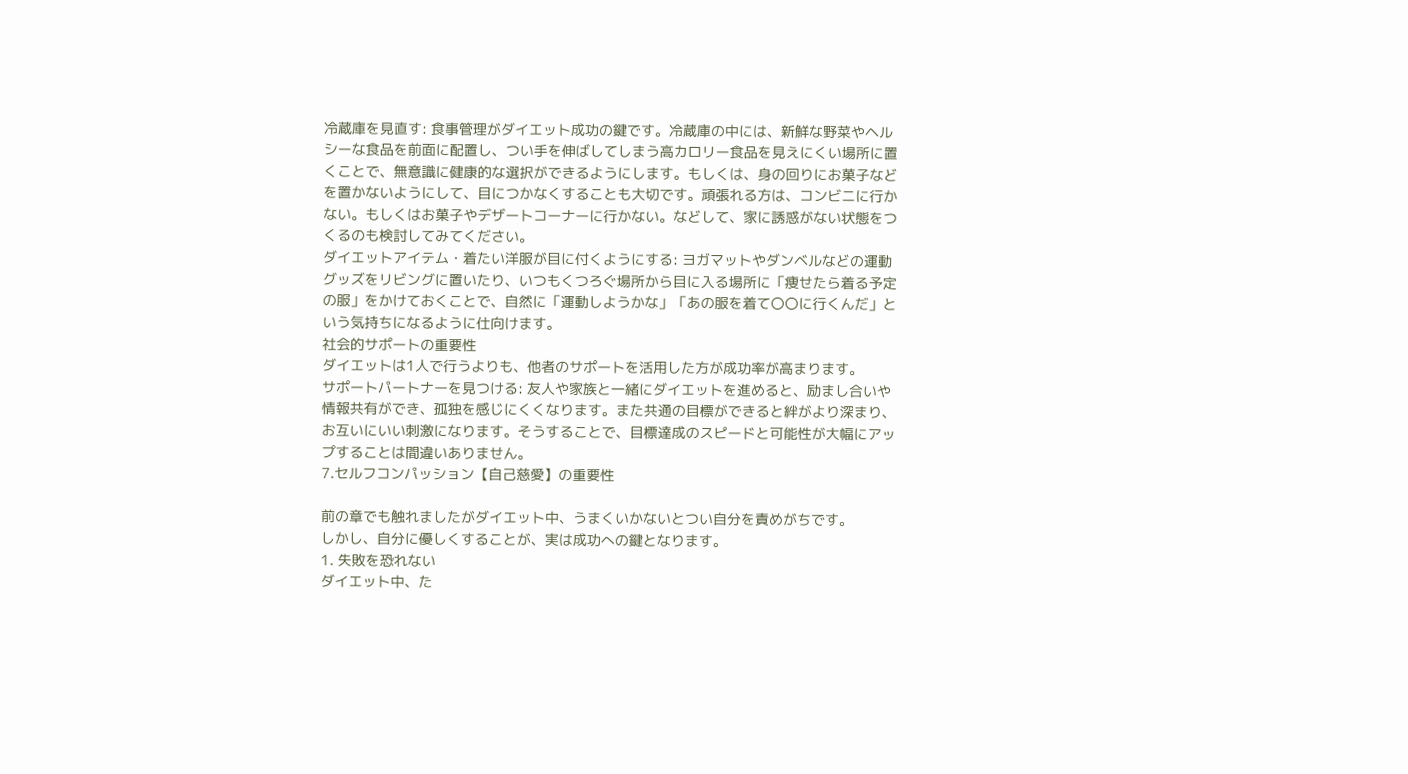冷蔵庫を見直す: 食事管理がダイエット成功の鍵です。冷蔵庫の中には、新鮮な野菜やヘルシーな食品を前面に配置し、つい手を伸ばしてしまう高カロリー食品を見えにくい場所に置くことで、無意識に健康的な選択ができるようにします。もしくは、身の回りにお菓子などを置かないようにして、目につかなくすることも大切です。頑張れる方は、コンビニに行かない。もしくはお菓子やデザートコーナーに行かない。などして、家に誘惑がない状態をつくるのも検討してみてください。
ダイエットアイテム・着たい洋服が目に付くようにする: ヨガマットやダンベルなどの運動グッズをリビングに置いたり、いつもくつろぐ場所から目に入る場所に「痩せたら着る予定の服」をかけておくことで、自然に「運動しようかな」「あの服を着て〇〇に行くんだ」という気持ちになるように仕向けます。
社会的サポートの重要性
ダイエットは1人で行うよりも、他者のサポートを活用した方が成功率が高まります。
サポートパートナーを見つける: 友人や家族と一緒にダイエットを進めると、励まし合いや情報共有ができ、孤独を感じにくくなります。また共通の目標ができると絆がより深まり、お互いにいい刺激になります。そうすることで、目標達成のスピードと可能性が大幅にアップすることは間違いありません。
7.セルフコンパッション【自己慈愛】の重要性

前の章でも触れましたがダイエット中、うまくいかないとつい自分を責めがちです。
しかし、自分に優しくすることが、実は成功への鍵となります。
1. 失敗を恐れない
ダイエット中、た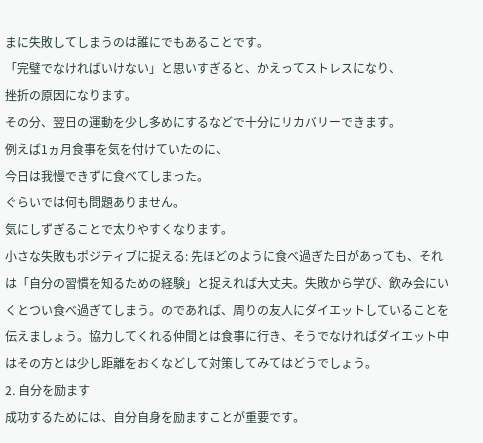まに失敗してしまうのは誰にでもあることです。
「完璧でなければいけない」と思いすぎると、かえってストレスになり、
挫折の原因になります。
その分、翌日の運動を少し多めにするなどで十分にリカバリーできます。
例えば1ヵ月食事を気を付けていたのに、
今日は我慢できずに食べてしまった。
ぐらいでは何も問題ありません。
気にしずぎることで太りやすくなります。
小さな失敗もポジティブに捉える: 先ほどのように食べ過ぎた日があっても、それは「自分の習慣を知るための経験」と捉えれば大丈夫。失敗から学び、飲み会にいくとつい食べ過ぎてしまう。のであれば、周りの友人にダイエットしていることを伝えましょう。協力してくれる仲間とは食事に行き、そうでなければダイエット中はその方とは少し距離をおくなどして対策してみてはどうでしょう。
2. 自分を励ます
成功するためには、自分自身を励ますことが重要です。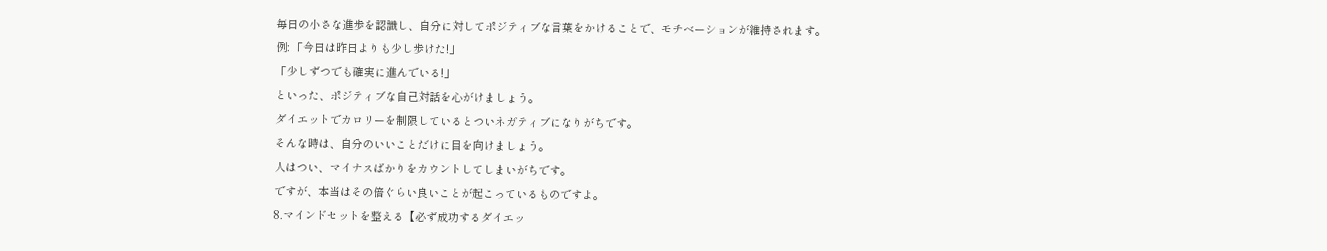毎日の小さな進歩を認識し、自分に対してポジティブな言葉をかけることで、モチベーションが維持されます。
例: 「今日は昨日よりも少し歩けた!」
「少しずつでも確実に進んでいる!」
といった、ポジティブな自己対話を心がけましょう。
ダイエットでカロリーを制限しているとついネガティブになりがちです。
そんな時は、自分のいいことだけに目を向けましょう。
人はつい、マイナスばかりをカウントしてしまいがちです。
ですが、本当はその倍ぐらい良いことが起こっているものですよ。
8.マインドセットを整える【必ず成功するダイエッ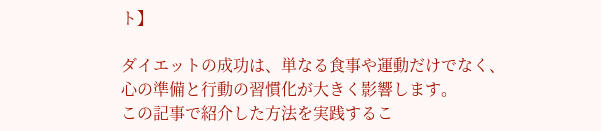ト】

ダイエットの成功は、単なる食事や運動だけでなく、
心の準備と行動の習慣化が大きく影響します。
この記事で紹介した方法を実践するこ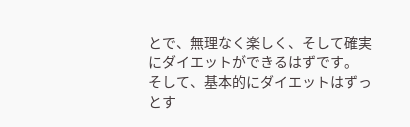とで、無理なく楽しく、そして確実にダイエットができるはずです。
そして、基本的にダイエットはずっとす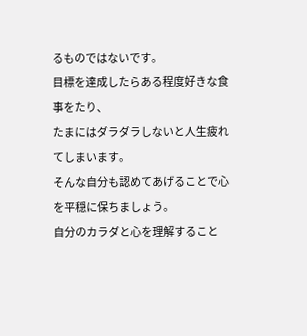るものではないです。
目標を達成したらある程度好きな食事をたり、
たまにはダラダラしないと人生疲れてしまいます。
そんな自分も認めてあげることで心を平穏に保ちましょう。
自分のカラダと心を理解すること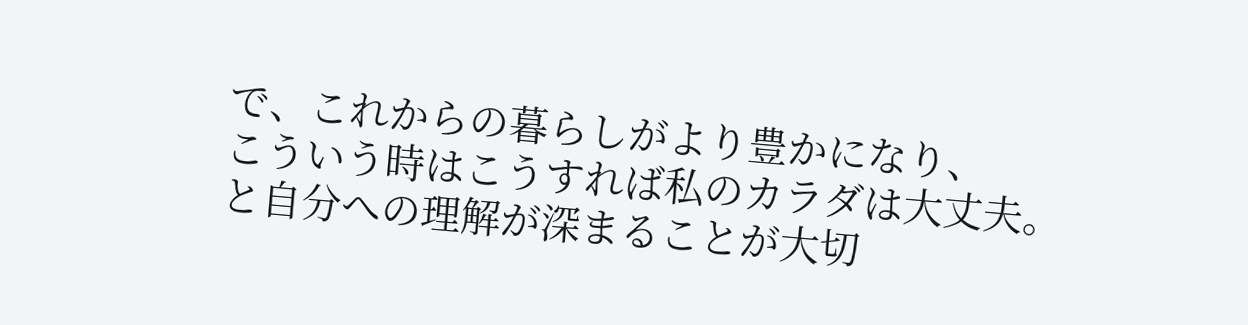で、これからの暮らしがより豊かになり、
こういう時はこうすれば私のカラダは大丈夫。
と自分への理解が深まることが大切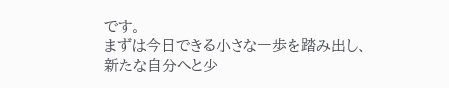です。
まずは今日できる小さな一歩を踏み出し、
新たな自分へと少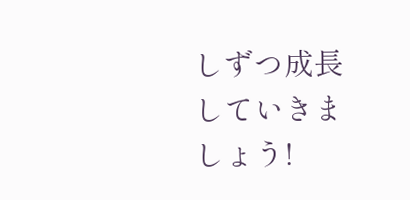しずつ成長していきましょう!